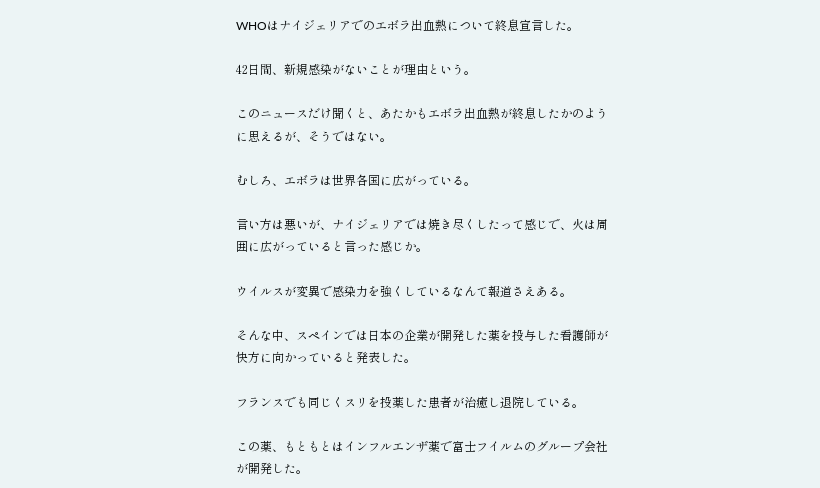WHOはナイジェリアでのエボラ出血熱について終息宣言した。

42日間、新規感染がないことが理由という。

このニュースだけ聞くと、あたかもエボラ出血熱が終息したかのように思えるが、そうではない。

むしろ、エボラは世界各国に広がっている。

言い方は悪いが、ナイジェリアでは焼き尽くしたって感じで、火は周囲に広がっていると言った感じか。

ウイルスが変異で感染力を強くしているなんて報道さえある。

そんな中、スペインでは日本の企業が開発した薬を投与した看護師が快方に向かっていると発表した。

フランスでも同じくスリを投薬した患者が治癒し退院している。

この薬、もともとはインフルエンザ薬で富士フイルムのグループ会社が開発した。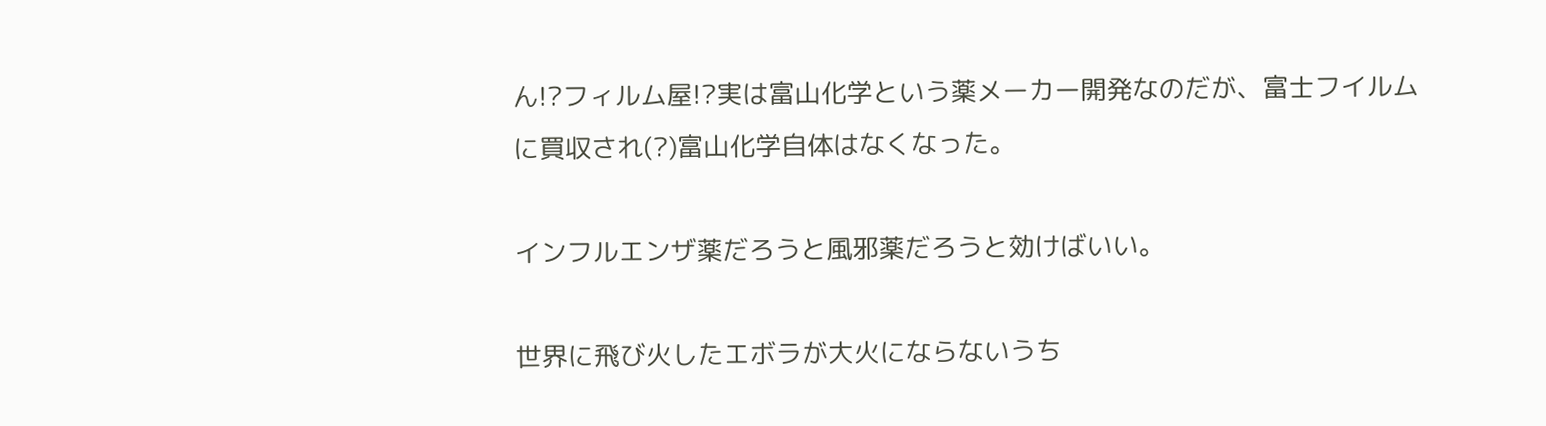ん!?フィルム屋!?実は富山化学という薬メーカー開発なのだが、富士フイルムに買収され(?)富山化学自体はなくなった。

インフルエンザ薬だろうと風邪薬だろうと効けばいい。

世界に飛び火したエボラが大火にならないうち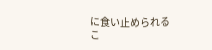に食い止められるこ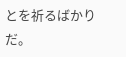とを祈るばかりだ。